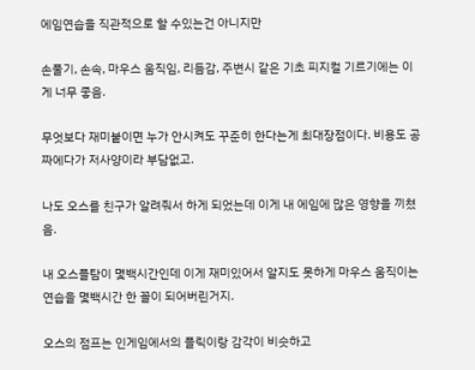에임연습을 직관적으로 할 수있는건 아니지만

손풀기, 손속, 마우스 움직임, 리듬감, 주변시 같은 기초 피지컬 기르기에는 이게 너무 좋음.

무엇보다 재미붙이면 누가 안시켜도 꾸준히 한다는게 최대장점이다. 비용도 공짜에다가 저사양이라 부담없고.

나도 오스를 친구가 알려줘서 하게 되었는데 이게 내 에임에 많은 영향을 끼쳤음.

내 오스플탐이 몇백시간인데 이게 재미있어서 알지도 못하게 마우스 움직이는 연습을 몇백시간 한 꼴이 되어버린거지.

오스의 점프는 인게임에서의 플릭이랑 감각이 비슷하고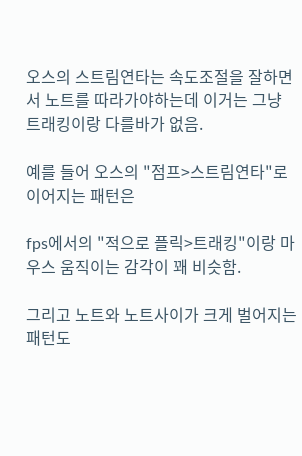오스의 스트림연타는 속도조절을 잘하면서 노트를 따라가야하는데 이거는 그냥 트래킹이랑 다를바가 없음.

예를 들어 오스의 "점프>스트림연타"로 이어지는 패턴은

fps에서의 "적으로 플릭>트래킹"이랑 마우스 움직이는 감각이 꽤 비슷함.

그리고 노트와 노트사이가 크게 벌어지는 패턴도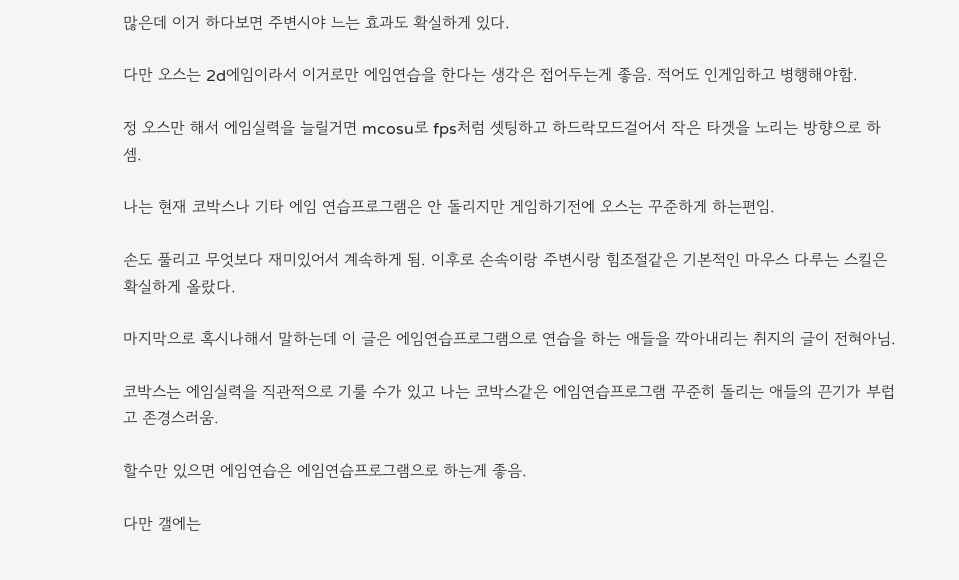많은데 이거 하다보면 주변시야 느는 효과도 확실하게 있다.

다만 오스는 2d에임이라서 이거로만 에임연습을 한다는 생각은 접어두는게 좋음. 적어도 인게임하고 병행해야함.

정 오스만 해서 에임실력을 늘릴거면 mcosu로 fps처럼 셋팅하고 하드락모드걸어서 작은 타겟을 노리는 방향으로 하셈.

나는 현재 코박스나 기타 에임 연습프로그램은 안 돌리지만 게임하기전에 오스는 꾸준하게 하는편임.

손도 풀리고 무엇보다 재미있어서 계속하게 됨. 이후로 손속이랑 주변시랑 힘조절같은 기본적인 마우스 다루는 스킬은 확실하게 올랐다.

마지막으로 혹시나해서 말하는데 이 글은 에임연습프로그램으로 연습을 하는 애들을 깍아내리는 취지의 글이 전혀아님.

코박스는 에임실력을 직관적으로 기룰 수가 있고 나는 코박스같은 에임연습프로그램 꾸준히 돌리는 애들의 끈기가 부럽고 존경스러움.

할수만 있으면 에임연습은 에임연습프로그램으로 하는게 좋음.

다만 갤에는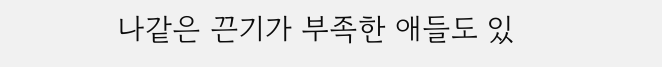나같은 끈기가 부족한 애들도 있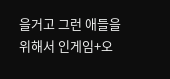을거고 그런 애들을 위해서 인게임+오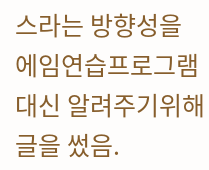스라는 방향성을 에임연습프로그램 대신 알려주기위해 글을 썼음.